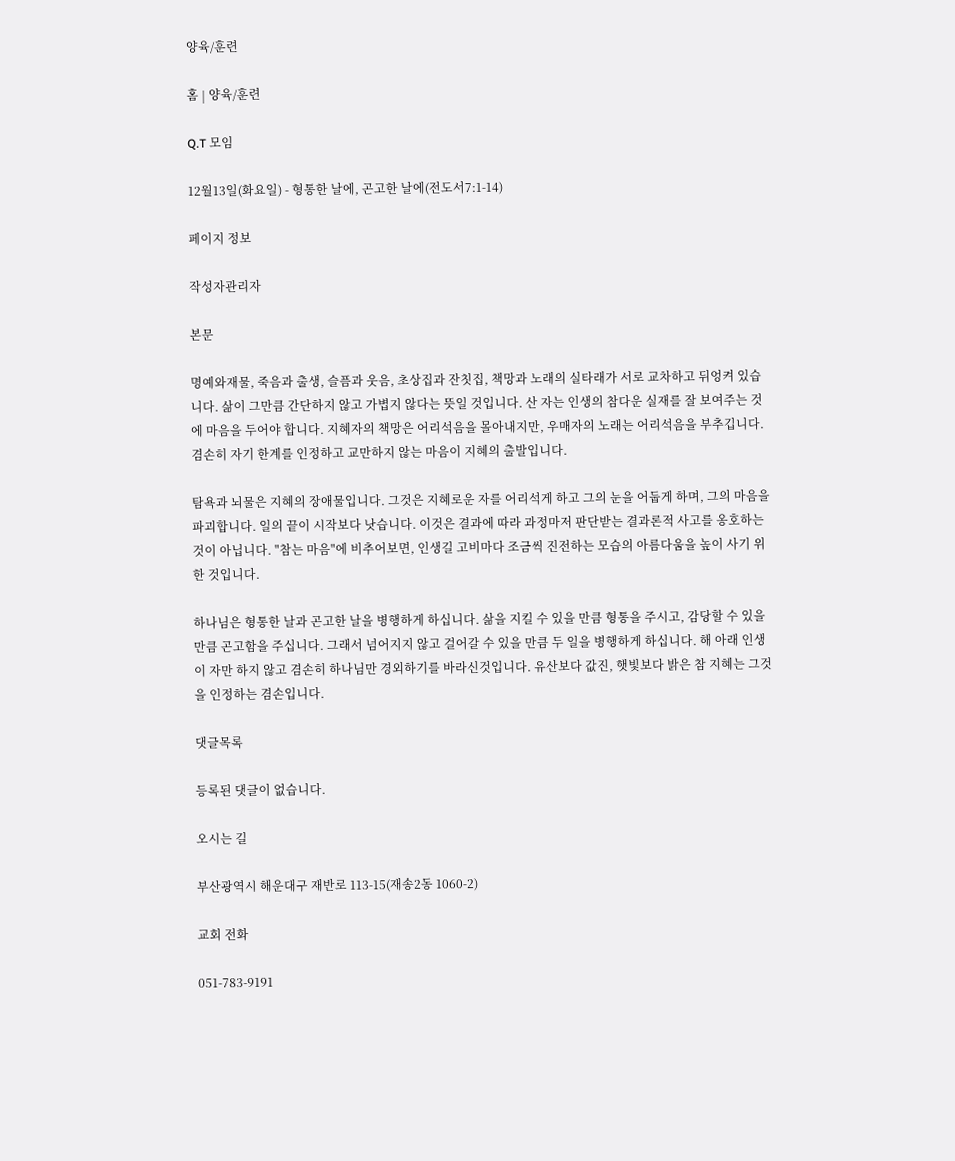양육/훈련

홈 | 양육/훈련

Q.T 모임

12월13일(화요일) - 형통한 날에, 곤고한 날에(전도서7:1-14)

페이지 정보

작성자관리자

본문

명예와재물, 죽음과 출생, 슬픔과 웃음, 초상집과 잔칫집, 책망과 노래의 실타래가 서로 교차하고 뒤엉켜 있습니다. 삶이 그만큼 간단하지 않고 가볍지 않다는 뜻일 것입니다. 산 자는 인생의 참다운 실재를 잘 보여주는 것에 마음을 두어야 합니다. 지혜자의 책망은 어리석음을 몰아내지만, 우매자의 노래는 어리석음을 부추깁니다. 겸손히 자기 한계를 인정하고 교만하지 않는 마음이 지혜의 출발입니다.

탐욕과 뇌물은 지혜의 장애물입니다. 그것은 지혜로운 자를 어리석게 하고 그의 눈을 어둡게 하며, 그의 마음을 파괴합니다. 일의 끝이 시작보다 낫습니다. 이것은 결과에 따라 과정마저 판단받는 결과론적 사고를 옹호하는 것이 아닙니다. "참는 마음"에 비추어보면, 인생길 고비마다 조금씩 진전하는 모습의 아름다움을 높이 사기 위한 것입니다.

하나님은 형통한 날과 곤고한 날을 병행하게 하십니다. 삶을 지킬 수 있을 만큼 형통을 주시고, 감당할 수 있을 만큼 곤고함을 주십니다. 그래서 넘어지지 않고 걸어갈 수 있을 만큼 두 일을 병행하게 하십니다. 해 아래 인생이 자만 하지 않고 겸손히 하나님만 경외하기를 바라신것입니다. 유산보다 값진, 햇빛보다 밝은 참 지혜는 그것을 인정하는 겸손입니다.

댓글목록

등록된 댓글이 없습니다.

오시는 길

부산광역시 해운대구 재반로 113-15(재송2동 1060-2)

교회 전화

051-783-9191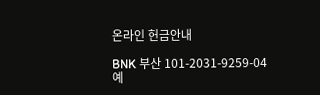온라인 헌금안내

BNK 부산 101-2031-9259-04
예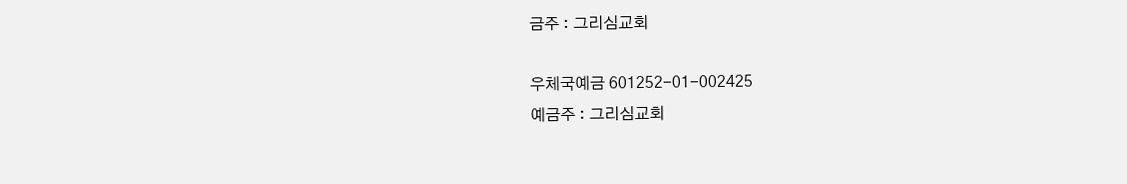금주 : 그리심교회

우체국예금 601252-01-002425
예금주 : 그리심교회